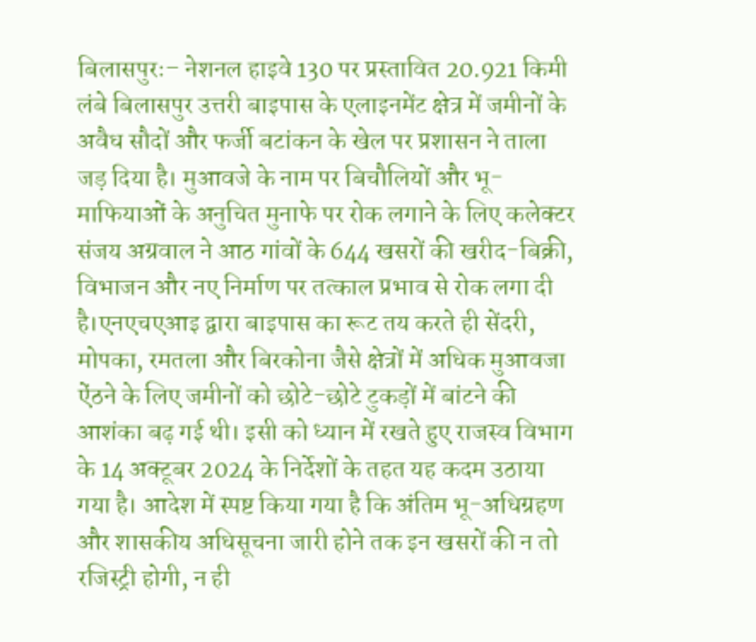बिलासपुरः– नेशनल हाइवे 130 पर प्रस्तावित 20.921 किमी लंबे बिलासपुर उत्तरी बाइपास के एलाइनमेंट क्षेत्र में जमीनों के अवैध सौदों और फर्जी बटांकन के खेल पर प्रशासन ने ताला जड़ दिया है। मुआवजे के नाम पर बिचौलियों और भू-माफियाओं के अनुचित मुनाफे पर रोक लगाने के लिए कलेक्टर संजय अग्रवाल ने आठ गांवों के 644 खसरों की खरीद-बिक्री, विभाजन और नए निर्माण पर तत्काल प्रभाव से रोक लगा दी है।एनएचएआइ द्वारा बाइपास का रूट तय करते ही सेंदरी, मोपका, रमतला और बिरकोना जैसे क्षेत्रों में अधिक मुआवजा ऐंठने के लिए जमीनों को छोटे-छोटे टुकड़ों में बांटने की आशंका बढ़ गई थी। इसी को ध्यान में रखते हुए राजस्व विभाग के 14 अक्टूबर 2024 के निर्देशों के तहत यह कदम उठाया गया है। आदेश में स्पष्ट किया गया है कि अंतिम भू-अधिग्रहण और शासकीय अधिसूचना जारी होने तक इन खसरों की न तो रजिस्ट्री होगी, न ही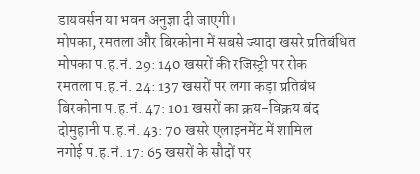डायवर्सन या भवन अनुज्ञा दी जाएगी।
मोपका, रमतला और बिरकोना में सबसे ज्यादा खसरे प्रतिबंधित
मोपका प.ह.नं. 29: 140 खसरों की रजिस्ट्री पर रोक
रमतला प.ह.नं. 24: 137 खसरों पर लगा कड़ा प्रतिबंध
बिरकोना प.ह.नं. 47: 101 खसरों का क्रय-विक्रय बंद
दोमुहानी प.ह.नं. 43: 70 खसरे एलाइनमेंट में शामिल
नगोई प.ह.नं. 17: 65 खसरों के सौदों पर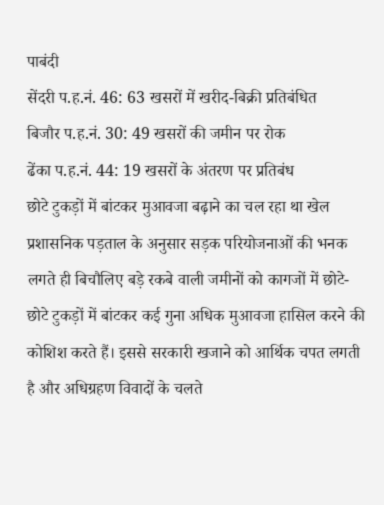पाबंदी
सेंदरी प.ह.नं. 46: 63 खसरों में खरीद-बिक्री प्रतिबंधित
बिजौर प.ह.नं. 30: 49 खसरों की जमीन पर रोक
ढेंका प.ह.नं. 44: 19 खसरों के अंतरण पर प्रतिबंध
छोटे टुकड़ों में बांटकर मुआवजा बढ़ाने का चल रहा था खेल
प्रशासनिक पड़ताल के अनुसार सड़क परियोजनाओं की भनक लगते ही बिचौलिए बड़े रकबे वाली जमीनों को कागजों में छोटे-छोटे टुकड़ों में बांटकर कई गुना अधिक मुआवजा हासिल करने की कोशिश करते हैं। इससे सरकारी खजाने को आर्थिक चपत लगती है और अधिग्रहण विवादों के चलते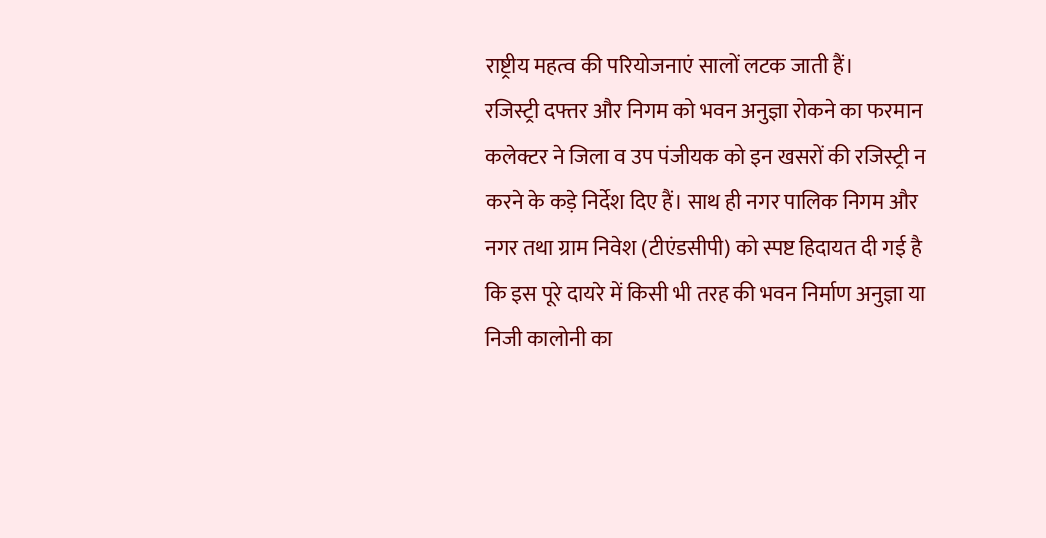राष्ट्रीय महत्व की परियोजनाएं सालों लटक जाती हैं।
रजिस्ट्री दफ्तर और निगम को भवन अनुज्ञा रोकने का फरमान
कलेक्टर ने जिला व उप पंजीयक को इन खसरों की रजिस्ट्री न करने के कड़े निर्देश दिए हैं। साथ ही नगर पालिक निगम और नगर तथा ग्राम निवेश (टीएंडसीपी) को स्पष्ट हिदायत दी गई है कि इस पूरे दायरे में किसी भी तरह की भवन निर्माण अनुज्ञा या निजी कालोनी का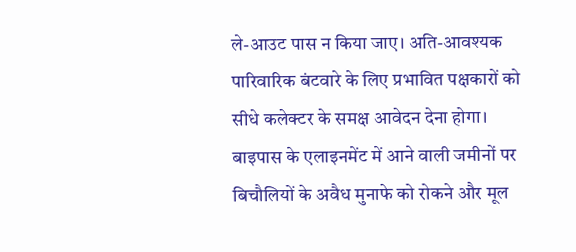ले-आउट पास न किया जाए। अति-आवश्यक पारिवारिक बंटवारे के लिए प्रभावित पक्षकारों को सीधे कलेक्टर के समक्ष आवेदन देना होगा।
बाइपास के एलाइनमेंट में आने वाली जमीनों पर बिचौलियों के अवैध मुनाफे को रोकने और मूल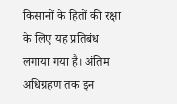किसानों के हितों की रक्षा के लिए यह प्रतिबंध लगाया गया है। अंतिम अधिग्रहण तक इन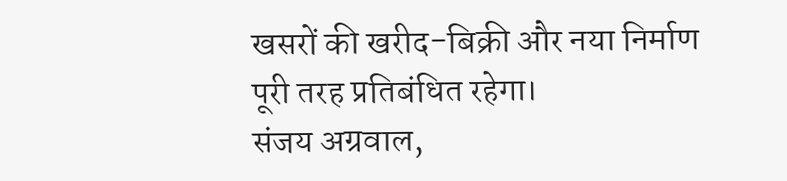खसरों की खरीद-बिक्री और नया निर्माण पूरी तरह प्रतिबंधित रहेगा।
संजय अग्रवाल,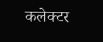कलेक्टर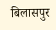बिलासपुर